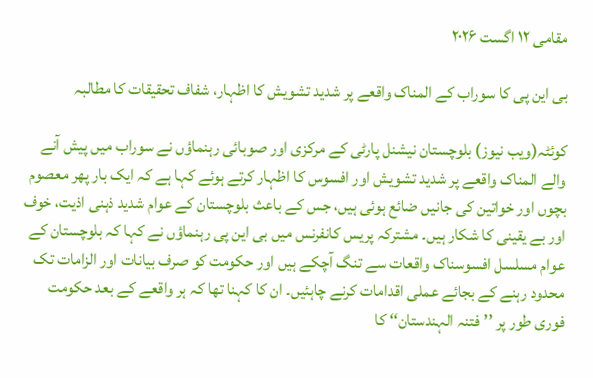مقامی ۱۲ اگست ۲۰۲۶

بی این پی کا سوراب کے المناک واقعے پر شدید تشویش کا اظہار، شفاف تحقیقات کا مطالبہ

کوئٹہ(ویب نیوز) بلوچستان نیشنل پارٹی کے مرکزی اور صوبائی رہنماؤں نے سوراب میں پیش آنے والے المناک واقعے پر شدید تشویش اور افسوس کا اظہار کرتے ہوئے کہا ہے کہ ایک بار پھر معصوم بچوں اور خواتین کی جانیں ضائع ہوئی ہیں، جس کے باعث بلوچستان کے عوام شدید ذہنی اذیت، خوف اور بے یقینی کا شکار ہیں۔ مشترکہ پریس کانفرنس میں بی این پی رہنماؤں نے کہا کہ بلوچستان کے عوام مسلسل افسوسناک واقعات سے تنگ آچکے ہیں اور حکومت کو صرف بیانات اور الزامات تک محدود رہنے کے بجائے عملی اقدامات کرنے چاہئیں۔ ان کا کہنا تھا کہ ہر واقعے کے بعد حکومت فوری طور پر ’’فتنہ الہندستان‘‘ کا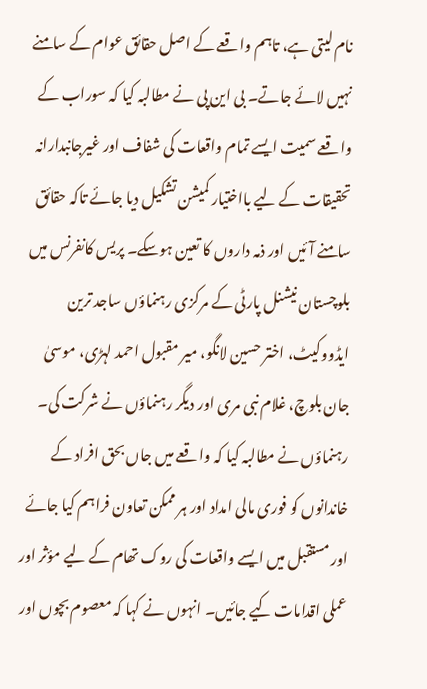نام لیتی ہے، تاہم واقعے کے اصل حقائق عوام کے سامنے نہیں لائے جاتے۔ بی این پی نے مطالبہ کیا کہ سوراب کے واقعے سمیت ایسے تمام واقعات کی شفاف اور غیرجانبدارانہ تحقیقات کے لیے بااختیار کمیشن تشکیل دیا جائے تاکہ حقائق سامنے آئیں اور ذمہ داروں کا تعین ہوسکے۔ پریس کانفرنس میں بلوچستان نیشنل پارٹی کے مرکزی رہنماؤں ساجد ترین ایڈووکیٹ، اختر حسین لانگو، میر مقبول احمد لہڑی، موسیٰ جان بلوچ، غلام نبی مری اور دیگر رہنماؤں نے شرکت کی۔ رہنماؤں نے مطالبہ کیا کہ واقعے میں جاں بحق افراد کے خاندانوں کو فوری مالی امداد اور ہر ممکن تعاون فراہم کیا جائے اور مستقبل میں ایسے واقعات کی روک تھام کے لیے مؤثر اور عملی اقدامات کیے جائیں۔ انہوں نے کہا کہ معصوم بچوں اور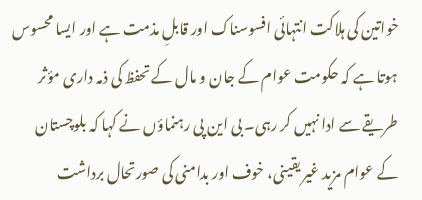خواتین کی ہلاکت انتہائی افسوسناک اور قابلِ مذمت ہے اور ایسا محسوس ہوتا ہے کہ حکومت عوام کے جان و مال کے تحفظ کی ذمہ داری مؤثر طریقے سے ادا نہیں کر رہی۔ بی این پی رہنماؤں نے کہا کہ بلوچستان کے عوام مزید غیر یقینی، خوف اور بدامنی کی صورتحال برداشت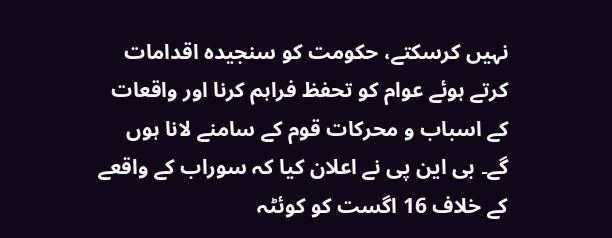نہیں کرسکتے، حکومت کو سنجیدہ اقدامات کرتے ہوئے عوام کو تحفظ فراہم کرنا اور واقعات کے اسباب و محرکات قوم کے سامنے لانا ہوں گے۔ بی این پی نے اعلان کیا کہ سوراب کے واقعے کے خلاف 16 اگست کو کوئٹہ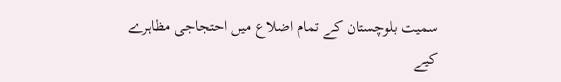سمیت بلوچستان کے تمام اضلاع میں احتجاجی مظاہرے کیے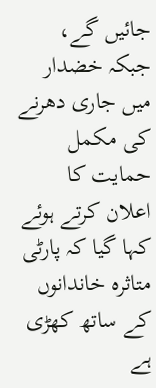جائیں گے، جبکہ خضدار میں جاری دھرنے کی مکمل حمایت کا اعلان کرتے ہوئے کہا گیا کہ پارٹی متاثرہ خاندانوں کے ساتھ کھڑی ہے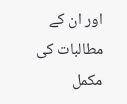اور ان کے مطالبات کی مکمل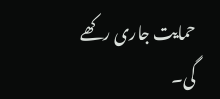حمایت جاری رکھے گی۔